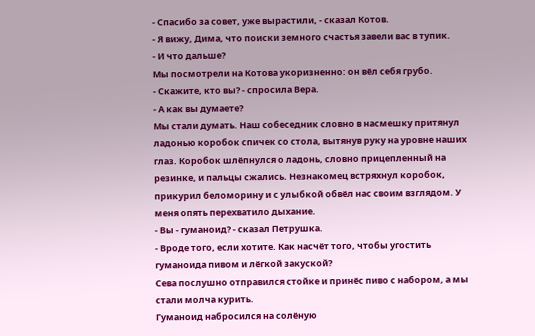- Спасибо за совет, уже вырастили, - сказал Котов.
- Я вижу, Дима, что поиски земного счастья завели вас в тупик.
- И что дальше?
Мы посмотрели на Котова укоризненно: он вёл себя грубо.
- Скажите, кто вы? - спросила Вера.
- А как вы думаете?
Мы стали думать. Наш собеседник словно в насмешку притянул ладонью коробок спичек со стола, вытянув руку на уровне наших глаз. Коробок шлёпнулся о ладонь, словно прицепленный на резинке, и пальцы сжались. Незнакомец встряхнул коробок, прикурил беломорину и с улыбкой обвёл нас своим взглядом. У меня опять перехватило дыхание.
- Вы - гуманоид? - сказал Петрушка.
- Вроде того, если хотите. Как насчёт того, чтобы угостить гуманоида пивом и лёгкой закуской?
Сева послушно отправился стойке и принёс пиво с набором, а мы стали молча курить.
Гуманоид набросился на солёную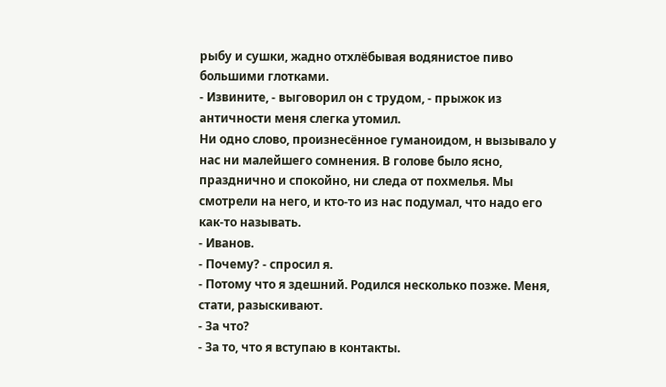рыбу и сушки, жадно отхлёбывая водянистое пиво большими глотками.
- Извините, - выговорил он с трудом, - прыжок из античности меня слегка утомил.
Ни одно слово, произнесённое гуманоидом, н вызывало у нас ни малейшего сомнения. В голове было ясно, празднично и спокойно, ни следа от похмелья. Мы смотрели на него, и кто-то из нас подумал, что надо его как-то называть.
- Иванов.
- Почему? - спросил я.
- Потому что я здешний. Родился несколько позже. Меня, стати, разыскивают.
- За что?
- За то, что я вступаю в контакты.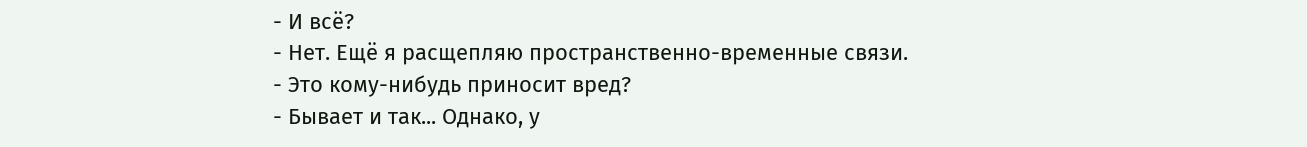- И всё?
- Нет. Ещё я расщепляю пространственно-временные связи.
- Это кому-нибудь приносит вред?
- Бывает и так... Однако, у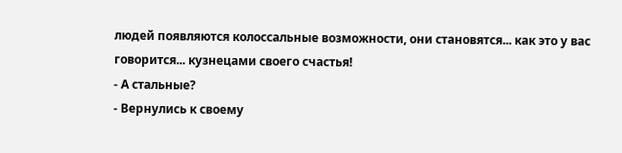людей появляются колоссальные возможности, они становятся... как это у вас говорится... кузнецами своего счастья!
- А стальные?
- Вернулись к своему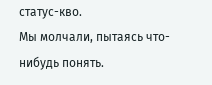статус-кво.
Мы молчали, пытаясь что-нибудь понять.